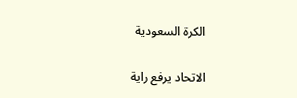الكرة السعودية

الاتحاد يرفع راية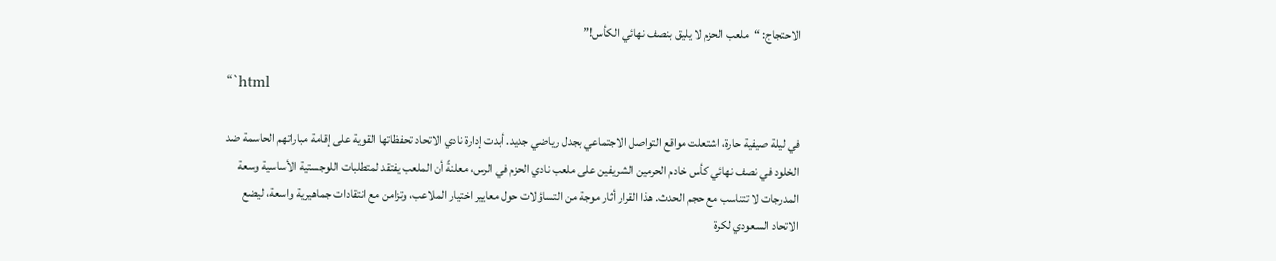الاحتجاج: “ملعب الحزم لا يليق بنصف نهائي الكأس!”

“`html

في ليلة صيفية حارة، اشتعلت مواقع التواصل الاجتماعي بجدل رياضي جديد. أبدت إدارة نادي الاتحاد تحفظاتها القوية على إقامة مباراتهم الحاسمة ضد الخلود في نصف نهائي كأس خادم الحرمين الشريفين على ملعب نادي الحزم في الرس، معلنةً أن الملعب يفتقد لمتطلبات اللوجستية الأساسية وسعة المدرجات لا تتناسب مع حجم الحدث. هذا القرار أثار موجة من التساؤلات حول معايير اختيار الملاعب، وتزامن مع انتقادات جماهيرية واسعة، ليضع الاتحاد السعودي لكرة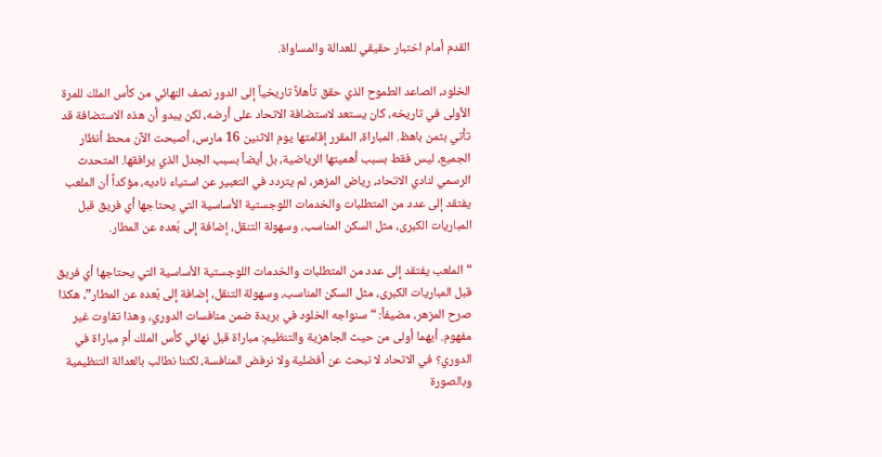القدم أمام اختبار حقيقي للعدالة والمساواة.

الخلود، الصاعد الطموح الذي حقق تأهلاً تاريخياً إلى الدور نصف النهائي من كأس الملك للمرة الأولى في تاريخه، كان يستعد لاستضافة الاتحاد على أرضه، لكن يبدو أن هذه الاستضافة قد تأتي بثمن باهظ. المباراة، المقرر إقامتها يوم الاثنين 16 مارس، أصبحت الآن محط أنظار الجميع، ليس فقط بسبب أهميتها الرياضية، بل أيضاً بسبب الجدل الذي يرافقها. المتحدث الرسمي لنادي الاتحاد، رياض المزهر، لم يتردد في التعبير عن استياء ناديه، مؤكداً أن الملعب يفتقد إلى عدد من المتطلبات والخدمات اللوجستية الأساسية التي يحتاجها أي فريق قبل المباريات الكبرى، مثل السكن المناسب، وسهولة التنقل، إضافة إلى بُعده عن المطار.

“الملعب يفتقد إلى عدد من المتطلبات والخدمات اللوجستية الأساسية التي يحتاجها أي فريق قبل المباريات الكبرى، مثل السكن المناسب، وسهولة التنقل، إضافة إلى بُعده عن المطار”، هكذا صرح المزهر، مضيفاً: “سنواجه الخلود في بريدة ضمن منافسات الدوري، وهذا تفاوت غير مفهوم. أيهما أولى من حيث الجاهزية والتنظيم: مباراة قبل نهائي كأس الملك أم مباراة في الدوري؟ في الاتحاد لا نبحث عن أفضلية ولا نرفض المنافسة، لكننا نطالب بالعدالة التنظيمية وبالصورة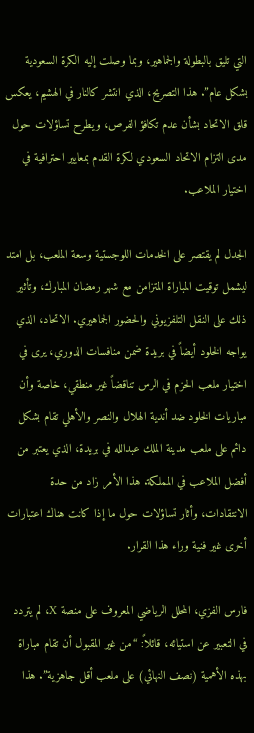التي تليق بالبطولة والجماهير، وبما وصلت إليه الكرة السعودية بشكل عام”. هذا التصريح، الذي انتشر كالنار في الهشيم، يعكس قلق الاتحاد بشأن عدم تكافؤ الفرص، ويطرح تساؤلات حول مدى التزام الاتحاد السعودي لكرة القدم بمعايير احترافية في اختيار الملاعب.

الجدل لم يقتصر على الخدمات اللوجستية وسعة الملعب، بل امتد ليشمل توقيت المباراة المتزامن مع شهر رمضان المبارك، وتأثير ذلك على النقل التلفزيوني والحضور الجماهيري. الاتحاد، الذي يواجه الخلود أيضاً في بريدة ضمن منافسات الدوري، يرى في اختيار ملعب الحزم في الرس تناقضاً غير منطقي، خاصة وأن مباريات الخلود ضد أندية الهلال والنصر والأهلي تقام بشكل دائم على ملعب مدينة الملك عبدالله في بريدة، الذي يعتبر من أفضل الملاعب في المملكة. هذا الأمر زاد من حدة الانتقادات، وأثار تساؤلات حول ما إذا كانت هناك اعتبارات أخرى غير فنية وراء هذا القرار.

فارس الفزي، المحلل الرياضي المعروف على منصة X، لم يتردد في التعبير عن استيائه، قائلاً: “من غير المقبول أن تقام مباراة بهذه الأهمية (نصف النهائي) على ملعب أقل جاهزية”. هذا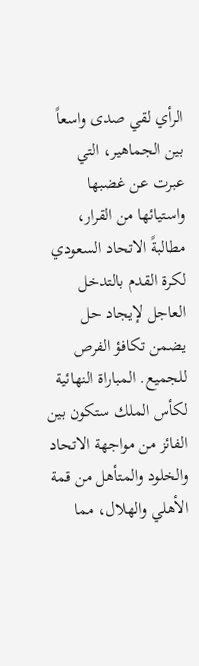الرأي لقي صدى واسعاً بين الجماهير، التي عبرت عن غضبها واستيائها من القرار، مطالبةً الاتحاد السعودي لكرة القدم بالتدخل العاجل لإيجاد حل يضمن تكافؤ الفرص للجميع. المباراة النهائية لكأس الملك ستكون بين الفائز من مواجهة الاتحاد والخلود والمتأهل من قمة الأهلي والهلال، مما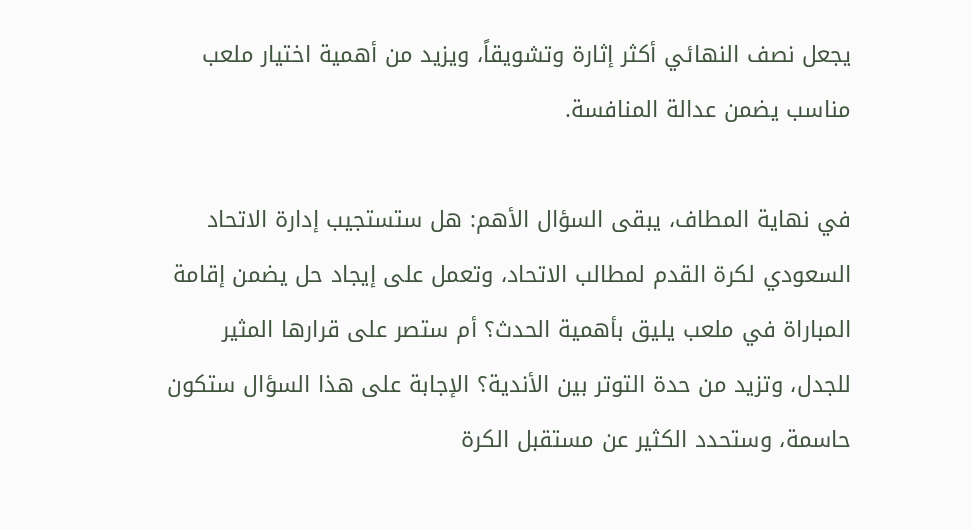يجعل نصف النهائي أكثر إثارة وتشويقاً، ويزيد من أهمية اختيار ملعب مناسب يضمن عدالة المنافسة.

في نهاية المطاف، يبقى السؤال الأهم: هل ستستجيب إدارة الاتحاد السعودي لكرة القدم لمطالب الاتحاد، وتعمل على إيجاد حل يضمن إقامة المباراة في ملعب يليق بأهمية الحدث؟ أم ستصر على قرارها المثير للجدل، وتزيد من حدة التوتر بين الأندية؟ الإجابة على هذا السؤال ستكون حاسمة، وستحدد الكثير عن مستقبل الكرة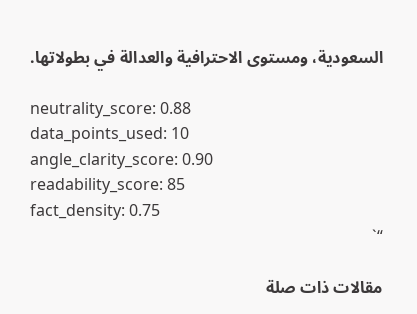السعودية، ومستوى الاحترافية والعدالة في بطولاتها.

neutrality_score: 0.88
data_points_used: 10
angle_clarity_score: 0.90
readability_score: 85
fact_density: 0.75
“`

مقالات ذات صلة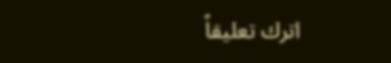اترك تعليقاً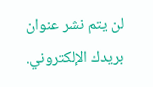لن يتم نشر عنوان بريدك الإلكتروني.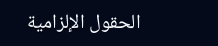الحقول الإلزامية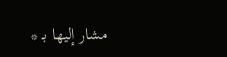مشار إليها بـ *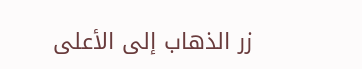زر الذهاب إلى الأعلى